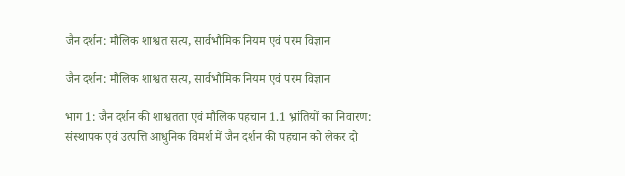जैन दर्शन: मौलिक शाश्वत सत्य, सार्वभौमिक नियम एवं परम विज्ञान

जैन दर्शन: मौलिक शाश्वत सत्य, सार्वभौमिक नियम एवं परम विज्ञान

भाग 1: जैन दर्शन की शाश्वतता एवं मौलिक पहचान 1.1 भ्रांतियों का निवारण: संस्थापक एवं उत्पत्ति आधुनिक विमर्श में जैन दर्शन की पहचान को लेकर दो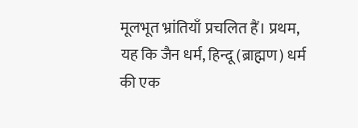मूलभूत भ्रांतियाँ प्रचलित हैं। प्रथम, यह कि जैन धर्म, हिन्दू (ब्राह्मण) धर्म की एक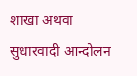शाखा अथवा सुधारवादी आन्दोलन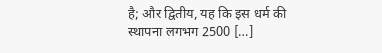है; और द्वितीय, यह कि इस धर्म की स्थापना लगभग 2500 […]